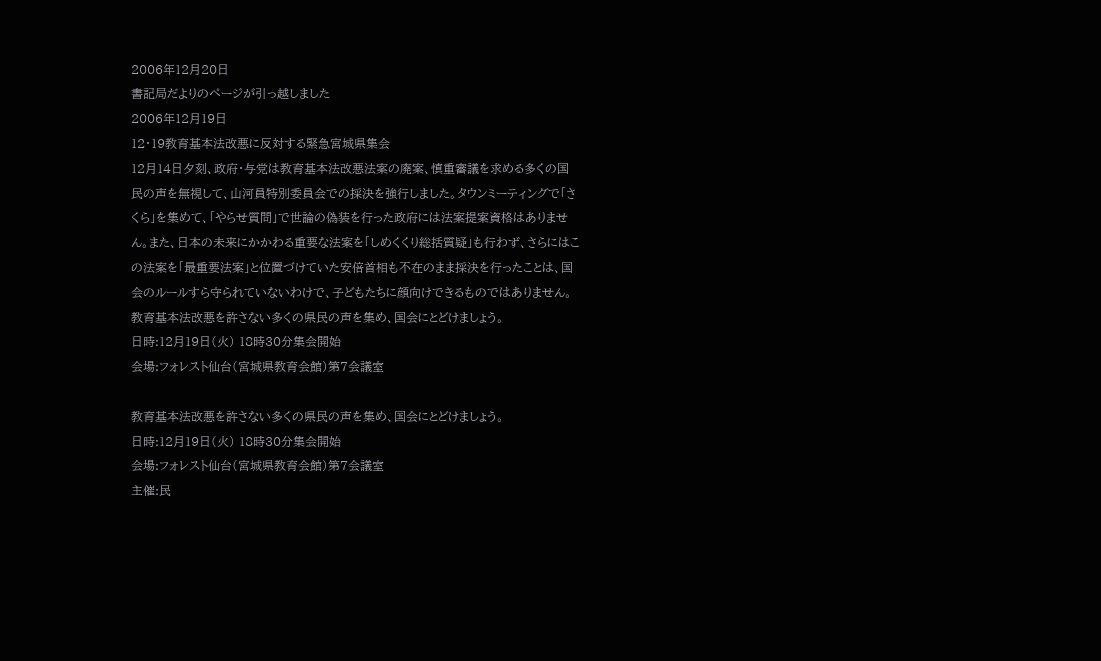2006年12月20日
書記局だよりのページが引っ越しました
2006年12月19日
12・19教育基本法改悪に反対する緊急宮城県集会
12月14日夕刻、政府・与党は教育基本法改悪法案の廃案、慎重審議を求める多くの国民の声を無視して、山河員特別委員会での採決を強行しました。タウンミーティングで「さくら」を集めて、「やらせ質問」で世論の偽装を行った政府には法案提案資格はありません。また、日本の未来にかかわる重要な法案を「しめくくり総括質疑」も行わず、さらにはこの法案を「最重要法案」と位置づけていた安倍首相も不在のまま採決を行ったことは、国会のルールすら守られていないわけで、子どもたちに顔向けできるものではありません。
教育基本法改悪を許さない多くの県民の声を集め、国会にとどけましょう。
日時:12月19日(火) 18時30分集会開始
会場:フォレスト仙台(宮城県教育会館)第7会議室

教育基本法改悪を許さない多くの県民の声を集め、国会にとどけましょう。
日時:12月19日(火) 18時30分集会開始
会場:フォレスト仙台(宮城県教育会館)第7会議室
主催:民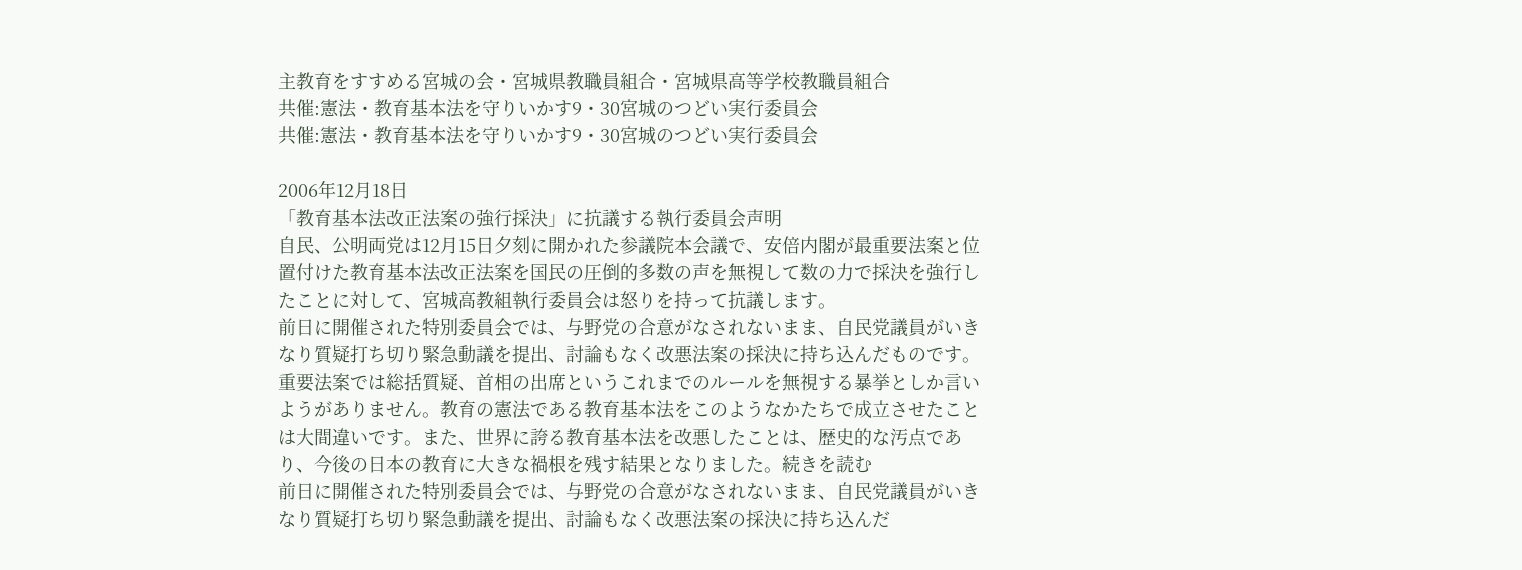主教育をすすめる宮城の会・宮城県教職員組合・宮城県高等学校教職員組合
共催:憲法・教育基本法を守りいかす9・30宮城のつどい実行委員会
共催:憲法・教育基本法を守りいかす9・30宮城のつどい実行委員会

2006年12月18日
「教育基本法改正法案の強行採決」に抗議する執行委員会声明
自民、公明両党は12月15日夕刻に開かれた参議院本会議で、安倍内閣が最重要法案と位置付けた教育基本法改正法案を国民の圧倒的多数の声を無視して数の力で採決を強行したことに対して、宮城高教組執行委員会は怒りを持って抗議します。
前日に開催された特別委員会では、与野党の合意がなされないまま、自民党議員がいきなり質疑打ち切り緊急動議を提出、討論もなく改悪法案の採決に持ち込んだものです。重要法案では総括質疑、首相の出席というこれまでのルールを無視する暴挙としか言いようがありません。教育の憲法である教育基本法をこのようなかたちで成立させたことは大間違いです。また、世界に誇る教育基本法を改悪したことは、歴史的な汚点であり、今後の日本の教育に大きな禍根を残す結果となりました。続きを読む
前日に開催された特別委員会では、与野党の合意がなされないまま、自民党議員がいきなり質疑打ち切り緊急動議を提出、討論もなく改悪法案の採決に持ち込んだ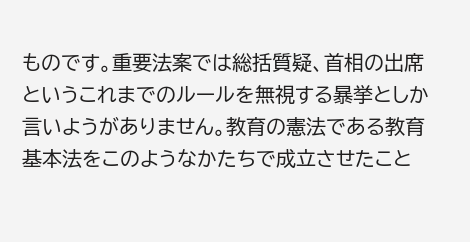ものです。重要法案では総括質疑、首相の出席というこれまでのルールを無視する暴挙としか言いようがありません。教育の憲法である教育基本法をこのようなかたちで成立させたこと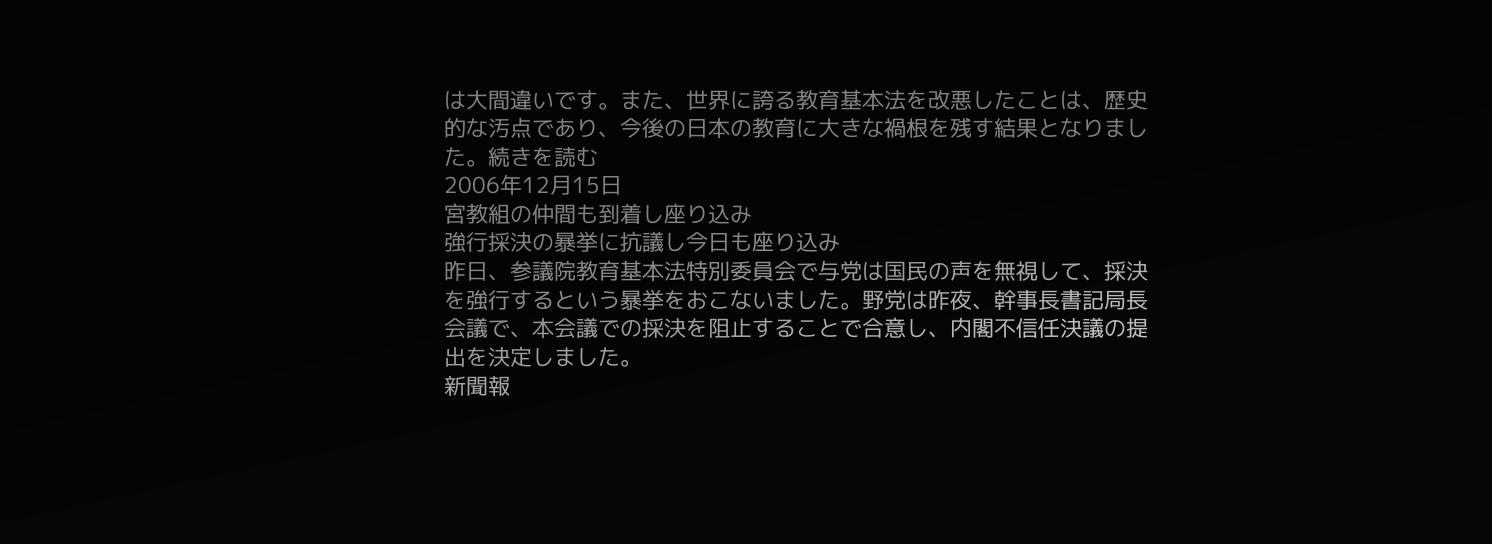は大間違いです。また、世界に誇る教育基本法を改悪したことは、歴史的な汚点であり、今後の日本の教育に大きな禍根を残す結果となりました。続きを読む
2006年12月15日
宮教組の仲間も到着し座り込み
強行採決の暴挙に抗議し今日も座り込み
昨日、参議院教育基本法特別委員会で与党は国民の声を無視して、採決を強行するという暴挙をおこないました。野党は昨夜、幹事長書記局長会議で、本会議での採決を阻止することで合意し、内閣不信任決議の提出を決定しました。
新聞報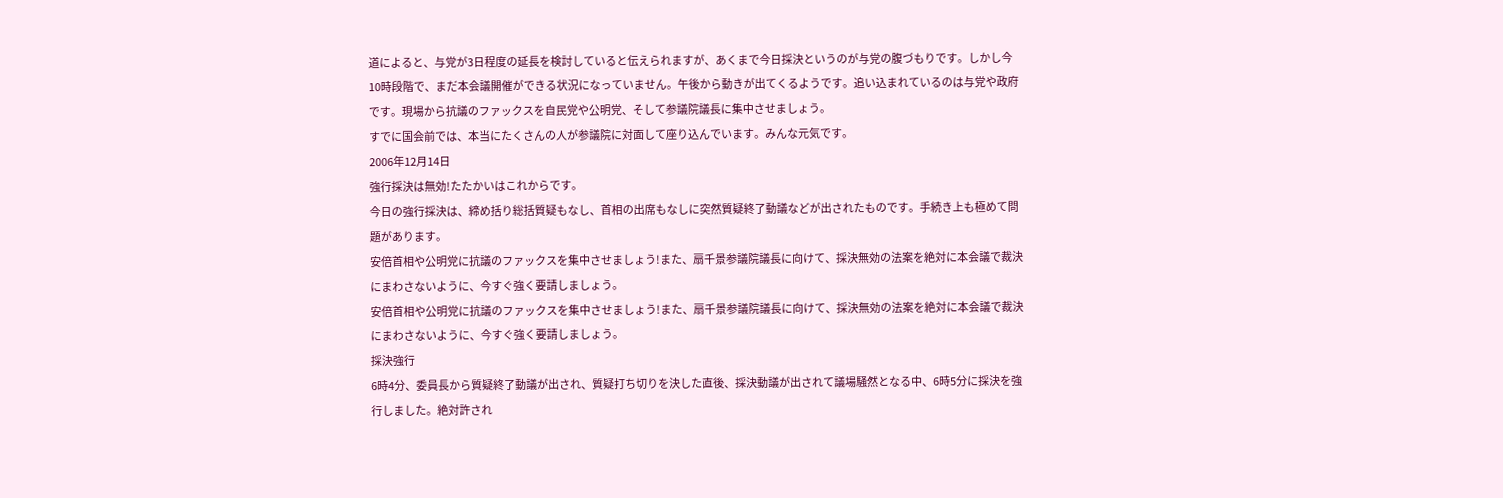道によると、与党が3日程度の延長を検討していると伝えられますが、あくまで今日採決というのが与党の腹づもりです。しかし今10時段階で、まだ本会議開催ができる状況になっていません。午後から動きが出てくるようです。追い込まれているのは与党や政府です。現場から抗議のファックスを自民党や公明党、そして参議院議長に集中させましょう。
すでに国会前では、本当にたくさんの人が参議院に対面して座り込んでいます。みんな元気です。
2006年12月14日
強行採決は無効!たたかいはこれからです。
今日の強行採決は、締め括り総括質疑もなし、首相の出席もなしに突然質疑終了動議などが出されたものです。手続き上も極めて問題があります。
安倍首相や公明党に抗議のファックスを集中させましょう!また、扇千景参議院議長に向けて、採決無効の法案を絶対に本会議で裁決にまわさないように、今すぐ強く要請しましょう。
安倍首相や公明党に抗議のファックスを集中させましょう!また、扇千景参議院議長に向けて、採決無効の法案を絶対に本会議で裁決にまわさないように、今すぐ強く要請しましょう。
採決強行
6時4分、委員長から質疑終了動議が出され、質疑打ち切りを決した直後、採決動議が出されて議場騒然となる中、6時5分に採決を強行しました。絶対許され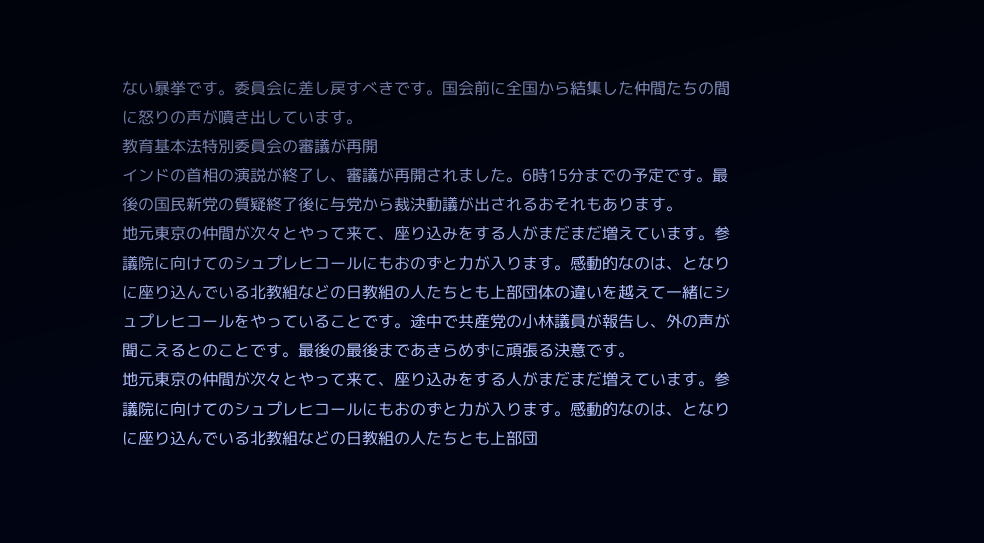ない暴挙です。委員会に差し戻すべきです。国会前に全国から結集した仲間たちの間に怒りの声が噴き出しています。
教育基本法特別委員会の審議が再開
インドの首相の演説が終了し、審議が再開されました。6時15分までの予定です。最後の国民新党の質疑終了後に与党から裁決動議が出されるおそれもあります。
地元東京の仲間が次々とやって来て、座り込みをする人がまだまだ増えています。参議院に向けてのシュプレヒコールにもおのずと力が入ります。感動的なのは、となりに座り込んでいる北教組などの日教組の人たちとも上部団体の違いを越えて一緒にシュプレヒコールをやっていることです。途中で共産党の小林議員が報告し、外の声が聞こえるとのことです。最後の最後まであきらめずに頑張る決意です。
地元東京の仲間が次々とやって来て、座り込みをする人がまだまだ増えています。参議院に向けてのシュプレヒコールにもおのずと力が入ります。感動的なのは、となりに座り込んでいる北教組などの日教組の人たちとも上部団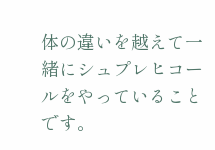体の違いを越えて一緒にシュプレヒコールをやっていることです。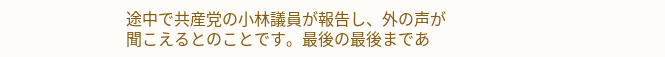途中で共産党の小林議員が報告し、外の声が聞こえるとのことです。最後の最後まであ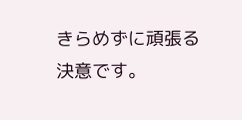きらめずに頑張る決意です。